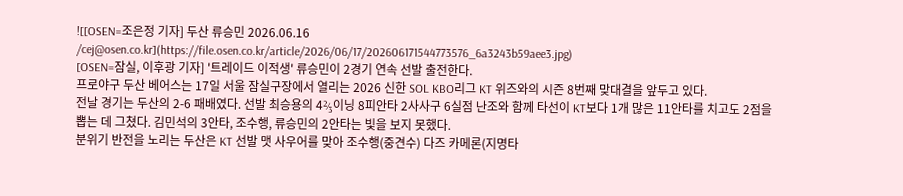![[OSEN=조은정 기자] 두산 류승민 2026.06.16 /cej@osen.co.kr](https://file.osen.co.kr/article/2026/06/17/202606171544773576_6a3243b59aee3.jpg)
[OSEN=잠실, 이후광 기자] '트레이드 이적생' 류승민이 2경기 연속 선발 출전한다.
프로야구 두산 베어스는 17일 서울 잠실구장에서 열리는 2026 신한 SOL KBO리그 KT 위즈와의 시즌 8번째 맞대결을 앞두고 있다.
전날 경기는 두산의 2-6 패배였다. 선발 최승용의 4⅔이닝 8피안타 2사사구 6실점 난조와 함께 타선이 KT보다 1개 많은 11안타를 치고도 2점을 뽑는 데 그쳤다. 김민석의 3안타, 조수행, 류승민의 2안타는 빛을 보지 못했다.
분위기 반전을 노리는 두산은 KT 선발 맷 사우어를 맞아 조수행(중견수) 다즈 카메론(지명타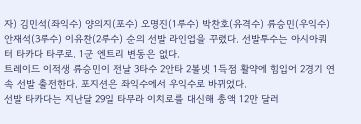자) 김민석(좌익수) 양의지(포수) 오명진(1루수) 박찬호(유격수) 류승민(우익수) 안재석(3루수) 이유찬(2루수) 순의 선발 라인업을 꾸렸다. 선발투수는 아시아쿼터 타카다 타쿠로. 1군 엔트리 변동은 없다.
트레이드 이적생 류승민이 전날 3타수 2안타 2볼넷 1득점 활약에 힘입어 2경기 연속 선발 출전한다. 포지션은 좌익수에서 우익수로 바뀌었다.
선발 타카다는 지난달 29일 타무라 이치로를 대신해 총액 12만 달러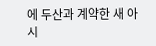에 두산과 계약한 새 아시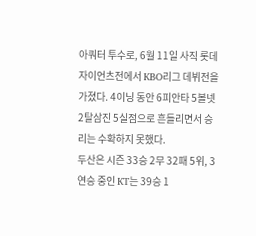아쿼터 투수로, 6월 11일 사직 롯데 자이언츠전에서 KBO리그 데뷔전을 가졌다. 4이닝 동안 6피안타 5볼넷 2탈삼진 5실점으로 흔들리면서 승리는 수확하지 못했다.
두산은 시즌 33승 2무 32패 5위, 3연승 중인 KT는 39승 1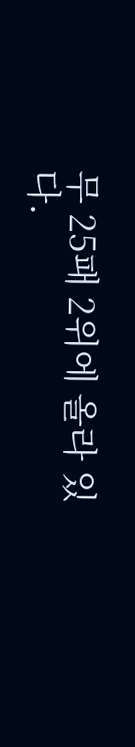무 25패 2위에 올라 있다.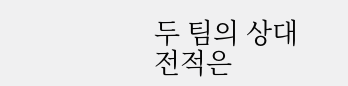두 팀의 상대 전적은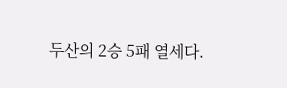두산의 2승 5패 열세다.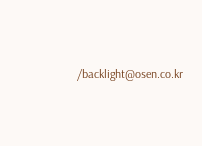/backlight@osen.co.kr